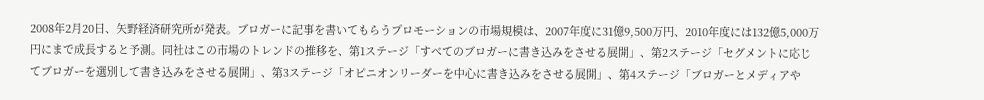2008年2月20日、矢野経済研究所が発表。ブロガーに記事を書いてもらうプロモーションの市場規模は、2007年度に31億9,500万円、2010年度には132億5,000万円にまで成長すると予測。同社はこの市場のトレンドの推移を、第1ステージ「すべてのブロガーに書き込みをさせる展開」、第2ステージ「セグメントに応じてブロガーを選別して書き込みをさせる展開」、第3ステージ「オピニオンリーダーを中心に書き込みをさせる展開」、第4ステージ「ブロガーとメディアや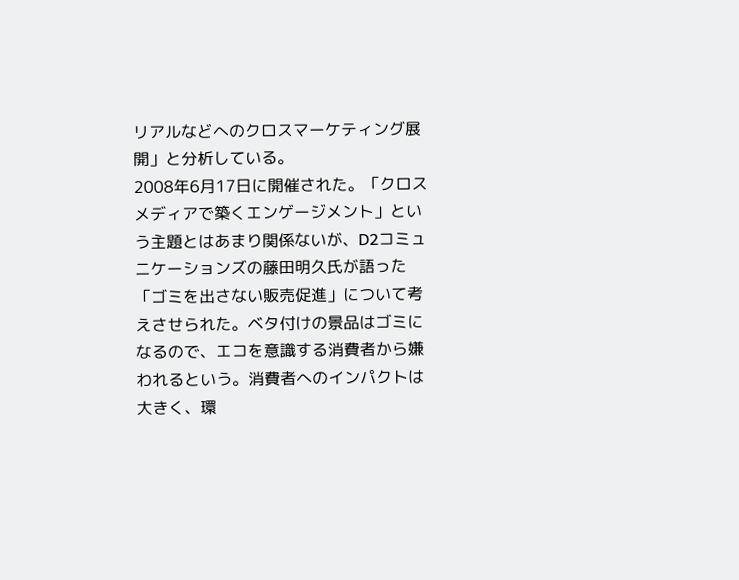リアルなどへのクロスマーケティング展開」と分析している。
2008年6月17日に開催された。「クロスメディアで築くエンゲージメント」という主題とはあまり関係ないが、D2コミュニケーションズの藤田明久氏が語った「ゴミを出さない販売促進」について考えさせられた。ベタ付けの景品はゴミになるので、エコを意識する消費者から嫌われるという。消費者へのインパクトは大きく、環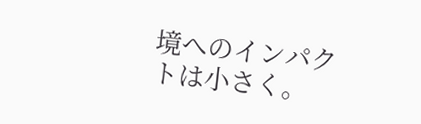境へのインパクトは小さく。